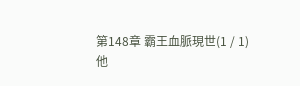第148章 霸王血脈現世(1 / 1)
他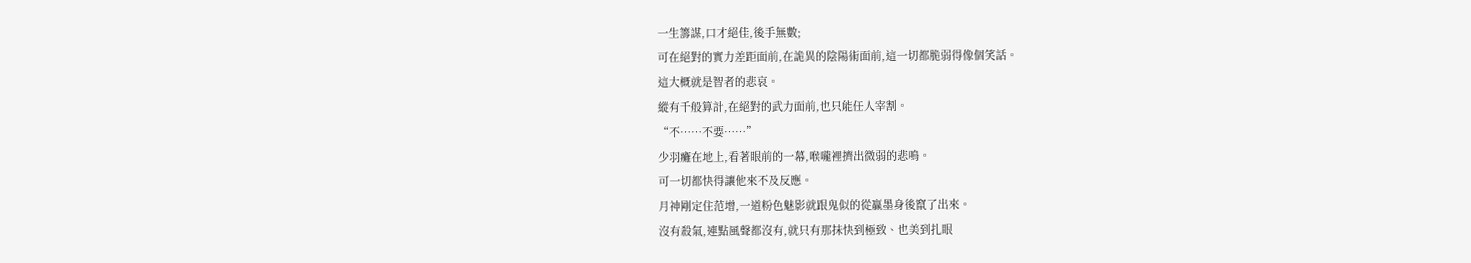一生籌謀,口才絕佳,後手無數;
可在絕對的實力差距面前,在詭異的陰陽術面前,這一切都脆弱得像個笑話。
這大概就是智者的悲哀。
縱有千般算計,在絕對的武力面前,也只能任人宰割。
“不……不要……”
少羽癱在地上,看著眼前的一幕,喉嚨裡擠出微弱的悲鳴。
可一切都快得讓他來不及反應。
月神剛定住范增,一道粉色魅影就跟鬼似的從贏墨身後竄了出來。
沒有殺氣,連點風聲都沒有,就只有那抹快到極致、也美到扎眼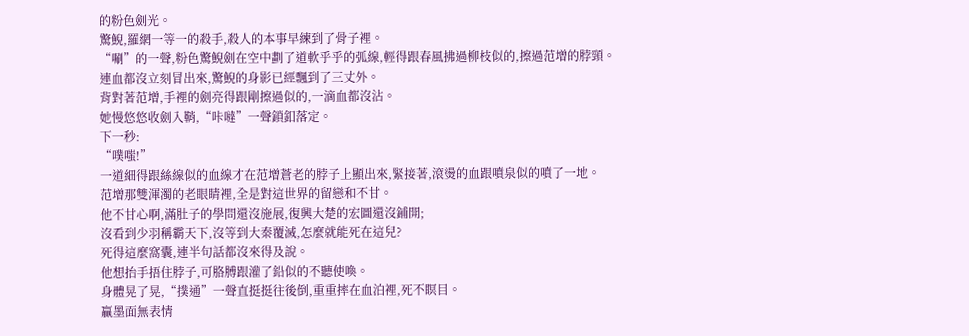的粉色劍光。
驚鯢,羅網一等一的殺手,殺人的本事早練到了骨子裡。
“唰”的一聲,粉色驚鯢劍在空中劃了道軟乎乎的弧線,輕得跟春風拂過柳枝似的,擦過范增的脖頸。
連血都沒立刻冒出來,驚鯢的身影已經飄到了三丈外。
背對著范增,手裡的劍亮得跟剛擦過似的,一滴血都沒沾。
她慢悠悠收劍入鞘,“咔噠”一聲鎖釦落定。
下一秒:
“噗嗤!”
一道細得跟絲線似的血線才在范增蒼老的脖子上顯出來,緊接著,滾燙的血跟噴泉似的噴了一地。
范增那雙渾濁的老眼睛裡,全是對這世界的留戀和不甘。
他不甘心啊,滿肚子的學問還沒施展,復興大楚的宏圖還沒鋪開;
沒看到少羽稱霸天下,沒等到大秦覆滅,怎麼就能死在這兒?
死得這麼窩囊,連半句話都沒來得及說。
他想抬手捂住脖子,可胳膊跟灌了鉛似的不聽使喚。
身體晃了晃,“撲通”一聲直挺挺往後倒,重重摔在血泊裡,死不瞑目。
贏墨面無表情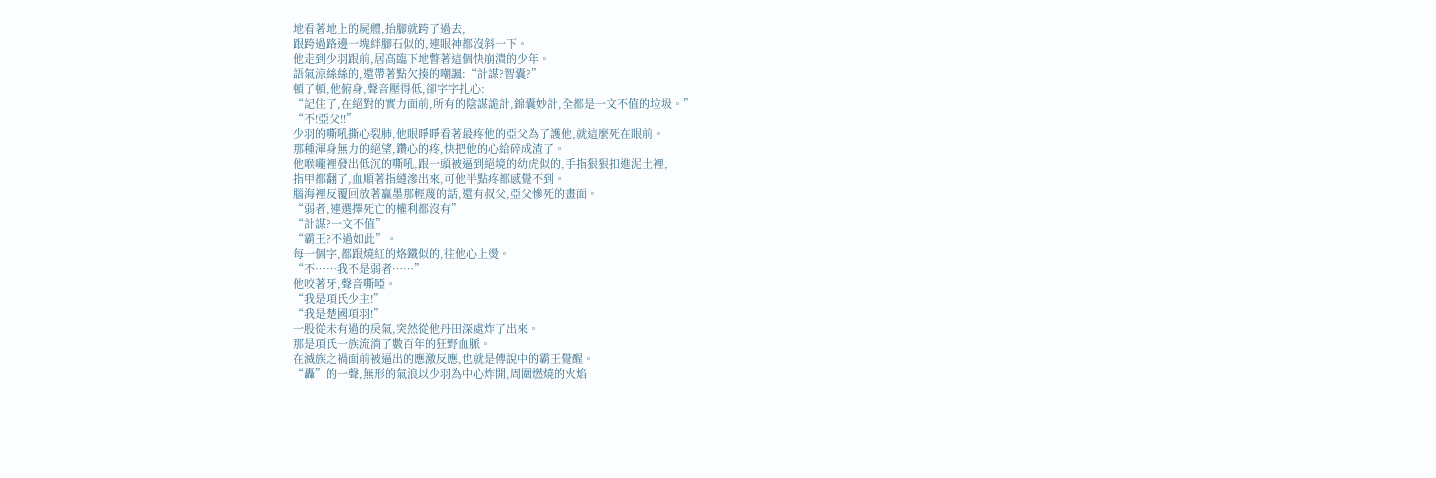地看著地上的屍體,抬腳就跨了過去,
跟跨過路邊一塊絆腳石似的,連眼神都沒斜一下。
他走到少羽跟前,居高臨下地瞥著這個快崩潰的少年。
語氣涼絲絲的,還帶著點欠揍的嘲諷:“計謀?智囊?”
頓了頓,他俯身,聲音壓得低,卻字字扎心:
“記住了,在絕對的實力面前,所有的陰謀詭計,錦囊妙計,全都是一文不值的垃圾。”
“不!亞父!!”
少羽的嘶吼撕心裂肺,他眼睜睜看著最疼他的亞父為了護他,就這麼死在眼前。
那種渾身無力的絕望,鑽心的疼,快把他的心給碎成渣了。
他喉嚨裡發出低沉的嘶吼,跟一頭被逼到絕境的幼虎似的,手指狠狠扣進泥土裡,
指甲都翻了,血順著指縫滲出來,可他半點疼都感覺不到。
腦海裡反覆回放著贏墨那輕蔑的話,還有叔父,亞父慘死的畫面。
“弱者,連選擇死亡的權利都沒有”
“計謀?一文不值”
“霸王?不過如此”。
每一個字,都跟燒紅的烙鐵似的,往他心上燙。
“不……我不是弱者……”
他咬著牙,聲音嘶啞。
“我是項氏少主!”
“我是楚國項羽!”
一股從未有過的戾氣,突然從他丹田深處炸了出來。
那是項氏一族流淌了數百年的狂野血脈。
在滅族之禍面前被逼出的應激反應,也就是傳說中的霸王覺醒。
“轟”的一聲,無形的氣浪以少羽為中心炸開,周圍燃燒的火焰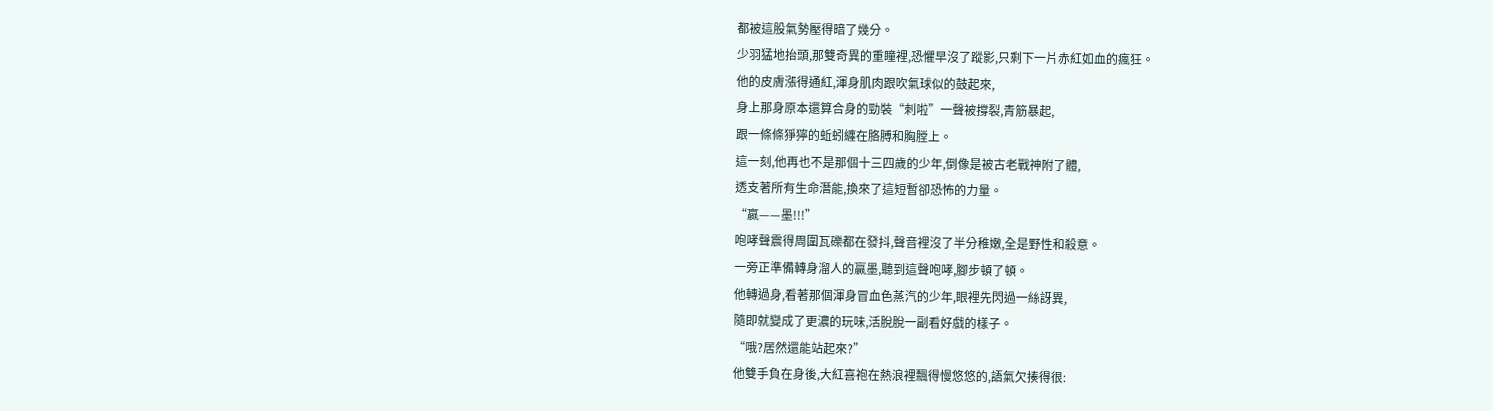都被這股氣勢壓得暗了幾分。
少羽猛地抬頭,那雙奇異的重瞳裡,恐懼早沒了蹤影,只剩下一片赤紅如血的瘋狂。
他的皮膚漲得通紅,渾身肌肉跟吹氣球似的鼓起來,
身上那身原本還算合身的勁裝“刺啦”一聲被撐裂,青筋暴起,
跟一條條猙獰的蚯蚓纏在胳膊和胸膛上。
這一刻,他再也不是那個十三四歲的少年,倒像是被古老戰神附了體,
透支著所有生命潛能,換來了這短暫卻恐怖的力量。
“嬴——墨!!!”
咆哮聲震得周圍瓦礫都在發抖,聲音裡沒了半分稚嫩,全是野性和殺意。
一旁正準備轉身溜人的贏墨,聽到這聲咆哮,腳步頓了頓。
他轉過身,看著那個渾身冒血色蒸汽的少年,眼裡先閃過一絲訝異,
隨即就變成了更濃的玩味,活脫脫一副看好戲的樣子。
“哦?居然還能站起來?”
他雙手負在身後,大紅喜袍在熱浪裡飄得慢悠悠的,語氣欠揍得很: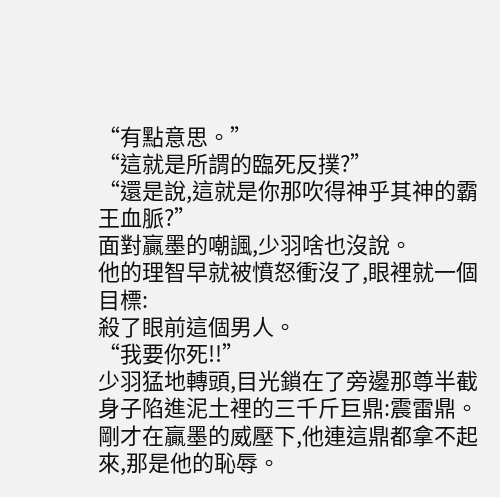“有點意思。”
“這就是所謂的臨死反撲?”
“還是說,這就是你那吹得神乎其神的霸王血脈?”
面對贏墨的嘲諷,少羽啥也沒說。
他的理智早就被憤怒衝沒了,眼裡就一個目標:
殺了眼前這個男人。
“我要你死!!”
少羽猛地轉頭,目光鎖在了旁邊那尊半截身子陷進泥土裡的三千斤巨鼎:震雷鼎。
剛才在贏墨的威壓下,他連這鼎都拿不起來,那是他的恥辱。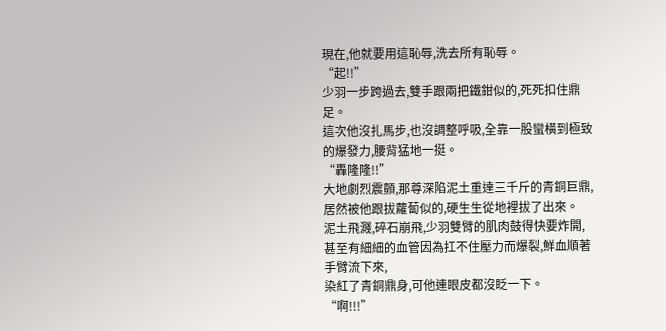現在,他就要用這恥辱,洗去所有恥辱。
“起!!”
少羽一步跨過去,雙手跟兩把鐵鉗似的,死死扣住鼎足。
這次他沒扎馬步,也沒調整呼吸,全靠一股蠻橫到極致的爆發力,腰背猛地一挺。
“轟隆隆!!”
大地劇烈震顫,那尊深陷泥土重達三千斤的青銅巨鼎,居然被他跟拔蘿蔔似的,硬生生從地裡拔了出來。
泥土飛濺,碎石崩飛,少羽雙臂的肌肉鼓得快要炸開,
甚至有細細的血管因為扛不住壓力而爆裂,鮮血順著手臂流下來,
染紅了青銅鼎身,可他連眼皮都沒眨一下。
“啊!!!”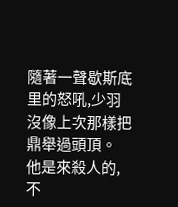隨著一聲歇斯底里的怒吼,少羽沒像上次那樣把鼎舉過頭頂。
他是來殺人的,不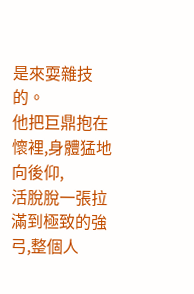是來耍雜技的。
他把巨鼎抱在懷裡,身體猛地向後仰,
活脫脫一張拉滿到極致的強弓,整個人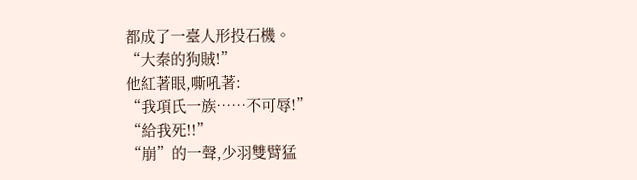都成了一臺人形投石機。
“大秦的狗賊!”
他紅著眼,嘶吼著:
“我項氏一族……不可辱!”
“給我死!!”
“崩”的一聲,少羽雙臂猛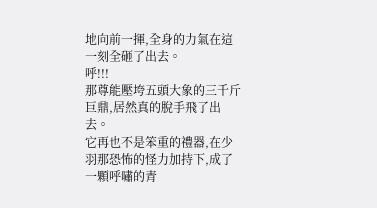地向前一揮,全身的力氣在這一刻全砸了出去。
呼!!!
那尊能壓垮五頭大象的三千斤巨鼎,居然真的脫手飛了出去。
它再也不是笨重的禮器,在少羽那恐怖的怪力加持下,成了一顆呼嘯的青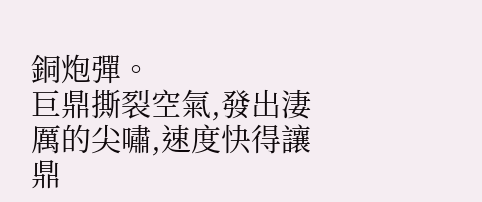銅炮彈。
巨鼎撕裂空氣,發出淒厲的尖嘯,速度快得讓鼎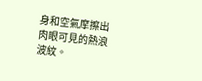身和空氣摩擦出肉眼可見的熱浪波紋。